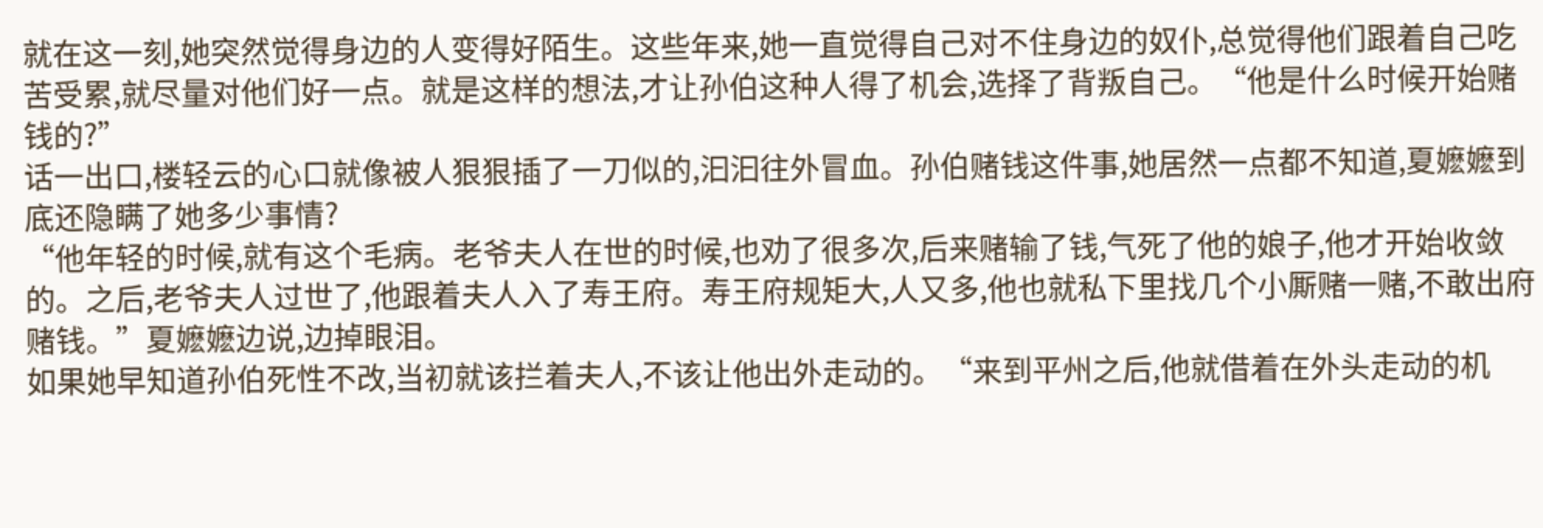就在这一刻,她突然觉得身边的人变得好陌生。这些年来,她一直觉得自己对不住身边的奴仆,总觉得他们跟着自己吃苦受累,就尽量对他们好一点。就是这样的想法,才让孙伯这种人得了机会,选择了背叛自己。“他是什么时候开始赌钱的?”
话一出口,楼轻云的心口就像被人狠狠插了一刀似的,汩汩往外冒血。孙伯赌钱这件事,她居然一点都不知道,夏嬷嬷到底还隐瞒了她多少事情?
“他年轻的时候,就有这个毛病。老爷夫人在世的时候,也劝了很多次,后来赌输了钱,气死了他的娘子,他才开始收敛的。之后,老爷夫人过世了,他跟着夫人入了寿王府。寿王府规矩大,人又多,他也就私下里找几个小厮赌一赌,不敢出府赌钱。”夏嬷嬷边说,边掉眼泪。
如果她早知道孙伯死性不改,当初就该拦着夫人,不该让他出外走动的。“来到平州之后,他就借着在外头走动的机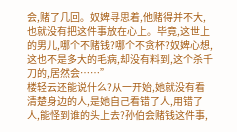会,赌了几回。奴婢寻思着,他赌得并不大,也就没有把这件事放在心上。毕竟,这世上的男儿,哪个不赌钱?哪个不贪杯?奴婢心想,这也不是多大的毛病,却没有料到,这个杀千刀的,居然会……”
楼轻云还能说什么?从一开始,她就没有看清楚身边的人,是她自己看错了人,用错了人,能怪到谁的头上去?孙伯会赌钱这件事,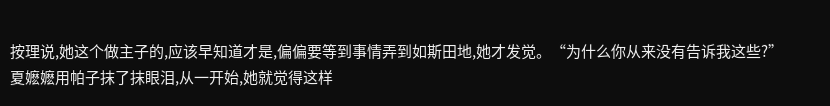按理说,她这个做主子的,应该早知道才是,偏偏要等到事情弄到如斯田地,她才发觉。“为什么你从来没有告诉我这些?”
夏嬷嬷用帕子抹了抹眼泪,从一开始,她就觉得这样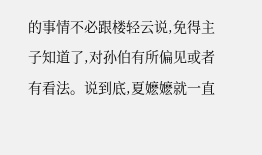的事情不必跟楼轻云说,免得主子知道了,对孙伯有所偏见或者有看法。说到底,夏嬷嬷就一直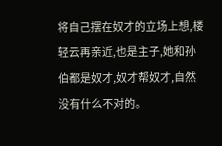将自己摆在奴才的立场上想,楼轻云再亲近,也是主子,她和孙伯都是奴才,奴才帮奴才,自然没有什么不对的。